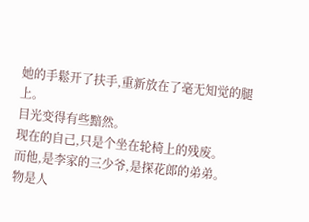她的手鬆开了扶手,重新放在了毫无知觉的腿上。
目光变得有些黯然。
现在的自己,只是个坐在轮椅上的残废。
而他,是李家的三少爷,是探花郎的弟弟。
物是人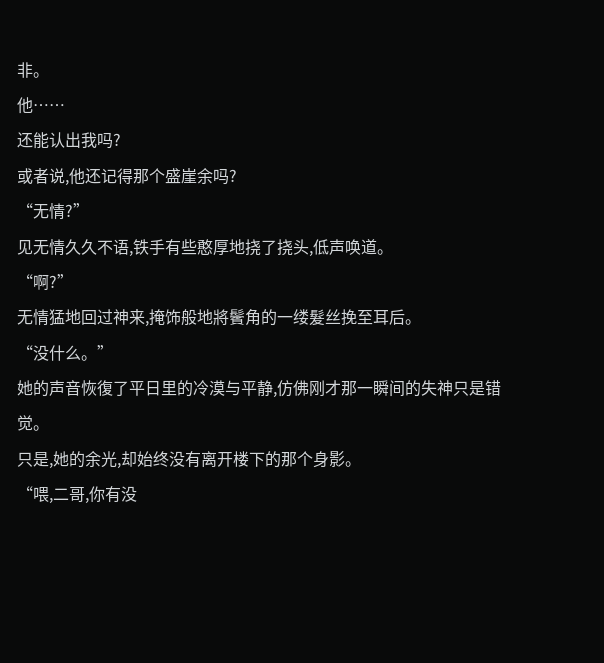非。
他……
还能认出我吗?
或者说,他还记得那个盛崖余吗?
“无情?”
见无情久久不语,铁手有些憨厚地挠了挠头,低声唤道。
“啊?”
无情猛地回过神来,掩饰般地將鬢角的一缕髮丝挽至耳后。
“没什么。”
她的声音恢復了平日里的冷漠与平静,仿佛刚才那一瞬间的失神只是错觉。
只是,她的余光,却始终没有离开楼下的那个身影。
“喂,二哥,你有没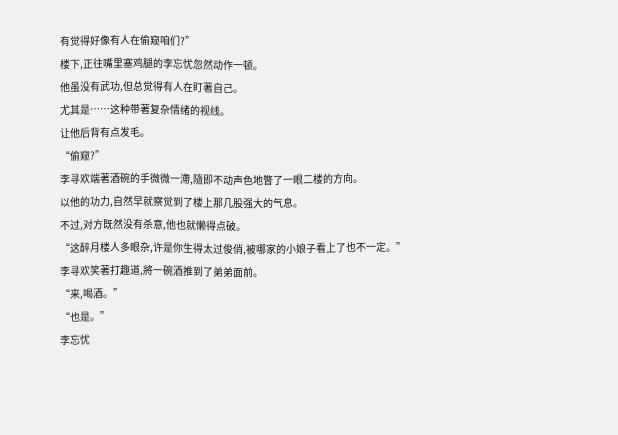有觉得好像有人在偷窥咱们?”
楼下,正往嘴里塞鸡腿的李忘忧忽然动作一顿。
他虽没有武功,但总觉得有人在盯著自己。
尤其是……这种带著复杂情绪的视线。
让他后背有点发毛。
“偷窥?”
李寻欢端著酒碗的手微微一滯,隨即不动声色地瞥了一眼二楼的方向。
以他的功力,自然早就察觉到了楼上那几股强大的气息。
不过,对方既然没有杀意,他也就懒得点破。
“这醉月楼人多眼杂,许是你生得太过俊俏,被哪家的小娘子看上了也不一定。”
李寻欢笑著打趣道,將一碗酒推到了弟弟面前。
“来,喝酒。”
“也是。”
李忘忧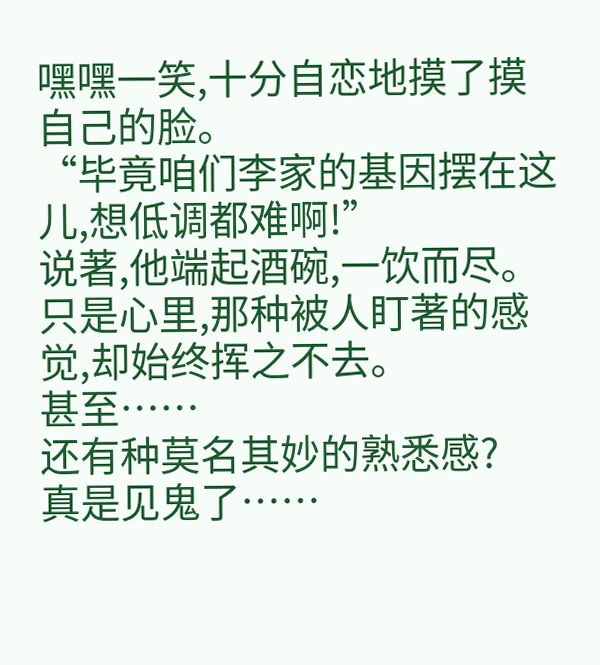嘿嘿一笑,十分自恋地摸了摸自己的脸。
“毕竟咱们李家的基因摆在这儿,想低调都难啊!”
说著,他端起酒碗,一饮而尽。
只是心里,那种被人盯著的感觉,却始终挥之不去。
甚至……
还有种莫名其妙的熟悉感?
真是见鬼了……